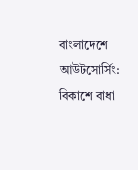বাংলাদেশে আউটসোর্সিং: বিকাশে বাধা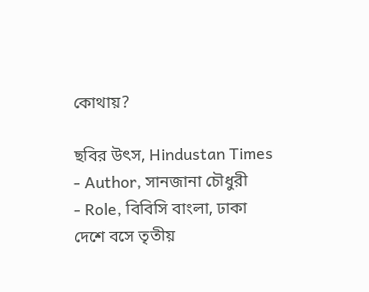কোথায়?

ছবির উৎস, Hindustan Times
- Author, সানজানা চৌধুরী
- Role, বিবিসি বাংলা, ঢাকা
দেশে বসে তৃতীয়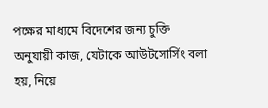পক্ষের মাধ্যমে বিদেশের জন্য চুক্তি অনুযায়ী কাজ, যেটাকে আউটসোর্সিং বলা হয়, নিয়ে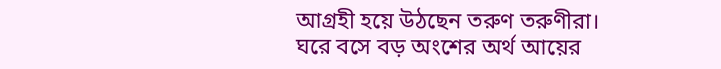আগ্রহী হয়ে উঠছেন তরুণ তরুণীরা।
ঘরে বসে বড় অংশের অর্থ আয়ের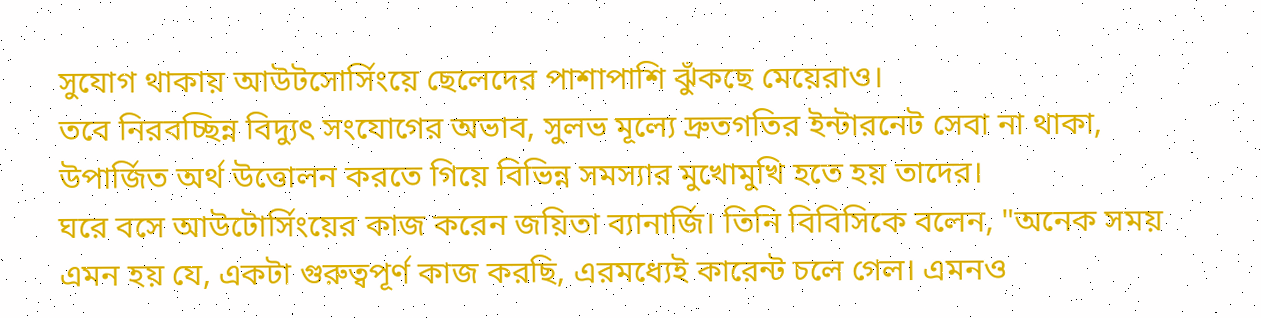সুযোগ থাকায় আউটসোর্সিংয়ে ছেলেদের পাশাপাশি ঝুঁকছে মেয়েরাও।
তবে নিরবচ্ছিন্ন বিদ্যুৎ সংযোগের অভাব, সুলভ মূল্যে দ্রুতগতির ইন্টারনেট সেবা না থাকা, উপার্জিত অর্থ উত্তোলন করতে গিয়ে বিভিন্ন সমস্যার মুখোমুখি হতে হয় তাদের।
ঘরে বসে আউটোর্সিংয়ের কাজ করেন জয়িতা ব্যানার্জি। তিনি বিবিসিকে বলেন, "অনেক সময় এমন হয় যে, একটা গুরুত্বপূর্ণ কাজ করছি, এরমধ্যেই কারেন্ট চলে গেল। এমনও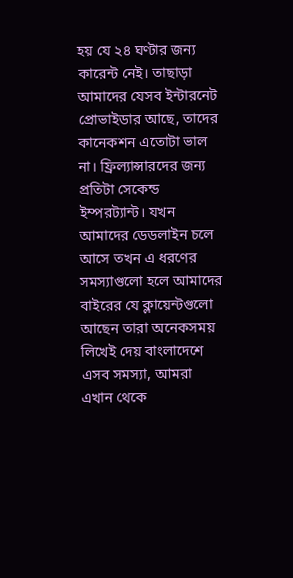হয় যে ২৪ ঘণ্টার জন্য কারেন্ট নেই। তাছাড়া আমাদের যেসব ইন্টারনেট প্রোভাইডার আছে, তাদের কানেকশন এতোটা ভাল না। ফ্রিল্যান্সারদের জন্য প্রতিটা সেকেন্ড ইম্পরট্যান্ট। যখন আমাদের ডেডলাইন চলে আসে তখন এ ধরণের সমস্যাগুলো হলে আমাদের বাইরের যে ক্লায়েন্টগুলো আছেন তারা অনেকসময় লিখেই দেয় বাংলাদেশে এসব সমস্যা, আমরা এখান থেকে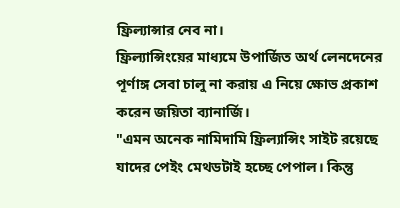ফ্রিল্যান্সার নেব না।
ফ্রিল্যান্সিংয়ের মাধ্যমে উপার্জিত অর্থ লেনদেনের পূর্ণাঙ্গ সেবা চালু না করায় এ নিয়ে ক্ষোভ প্রকাশ করেন জয়িতা ব্যানার্জি।
"এমন অনেক নামিদামি ফ্রিল্যান্সিং সাইট রয়েছে যাদের পেইং মেথডটাই হচ্ছে পেপাল। কিন্তু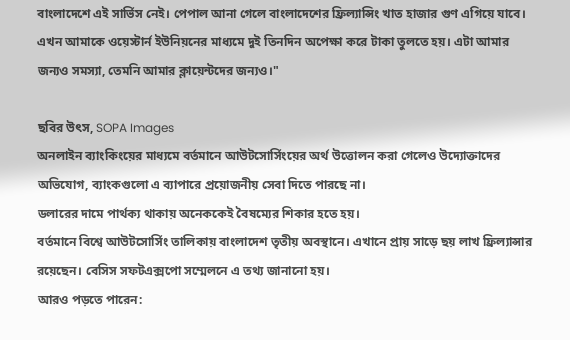বাংলাদেশে এই সার্ভিস নেই। পেপাল আনা গেলে বাংলাদেশের ফ্রিল্যান্সিং খাত হাজার গুণ এগিয়ে যাবে। এখন আমাকে ওয়েস্টার্ন ইউনিয়নের মাধ্যমে দুই তিনদিন অপেক্ষা করে টাকা তুলতে হয়। এটা আমার জন্যও সমস্যা, তেমনি আমার ক্লায়েন্টদের জন্যও।"

ছবির উৎস, SOPA Images
অনলাইন ব্যাংকিংয়ের মাধ্যমে বর্তমানে আউটসোর্সিংয়ের অর্থ উত্তোলন করা গেলেও উদ্যোক্তাদের অভিযোগ, ব্যাংকগুলো এ ব্যাপারে প্রয়োজনীয় সেবা দিতে পারছে না।
ডলারের দামে পার্থক্য থাকায় অনেককেই বৈষম্যের শিকার হতে হয়।
বর্তমানে বিশ্বে আউটসোর্সিং তালিকায় বাংলাদেশ তৃতীয় অবস্থানে। এখানে প্রায় সাড়ে ছয় লাখ ফ্রিল্যান্সার রয়েছেন। বেসিস সফটএক্সপো সম্মেলনে এ তথ্য জানানো হয়।
আরও পড়তে পারেন: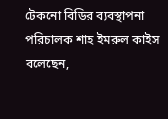টেকনো বিডির ব্যবস্থাপনা পরিচালক শাহ ইমরুল কাইস বলেছেন,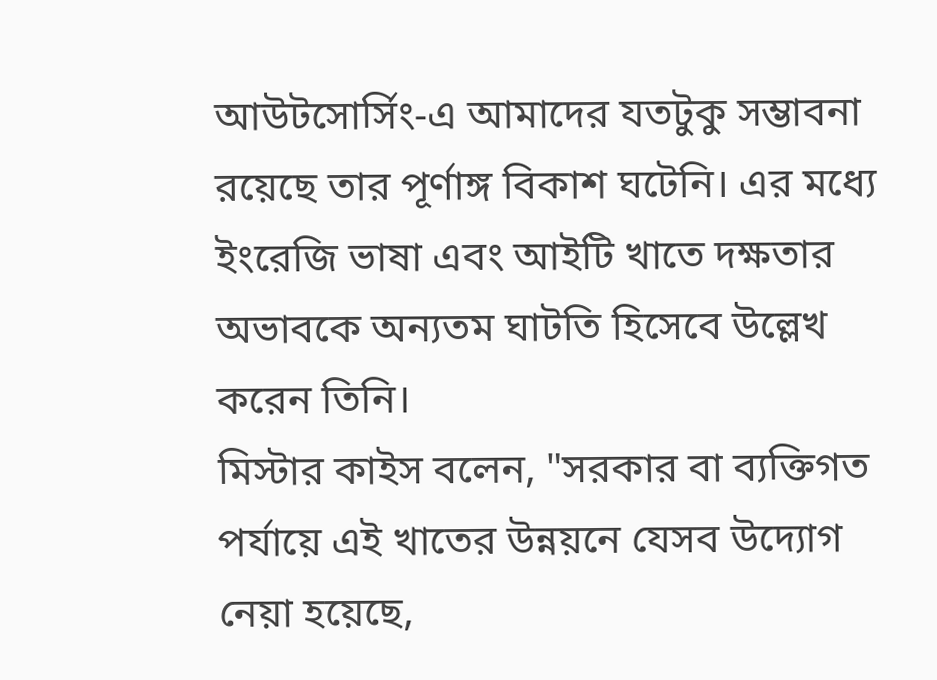আউটসোর্সিং-এ আমাদের যতটুকু সম্ভাবনা রয়েছে তার পূর্ণাঙ্গ বিকাশ ঘটেনি। এর মধ্যে ইংরেজি ভাষা এবং আইটি খাতে দক্ষতার অভাবকে অন্যতম ঘাটতি হিসেবে উল্লেখ করেন তিনি।
মিস্টার কাইস বলেন, "সরকার বা ব্যক্তিগত পর্যায়ে এই খাতের উন্নয়নে যেসব উদ্যোগ নেয়া হয়েছে,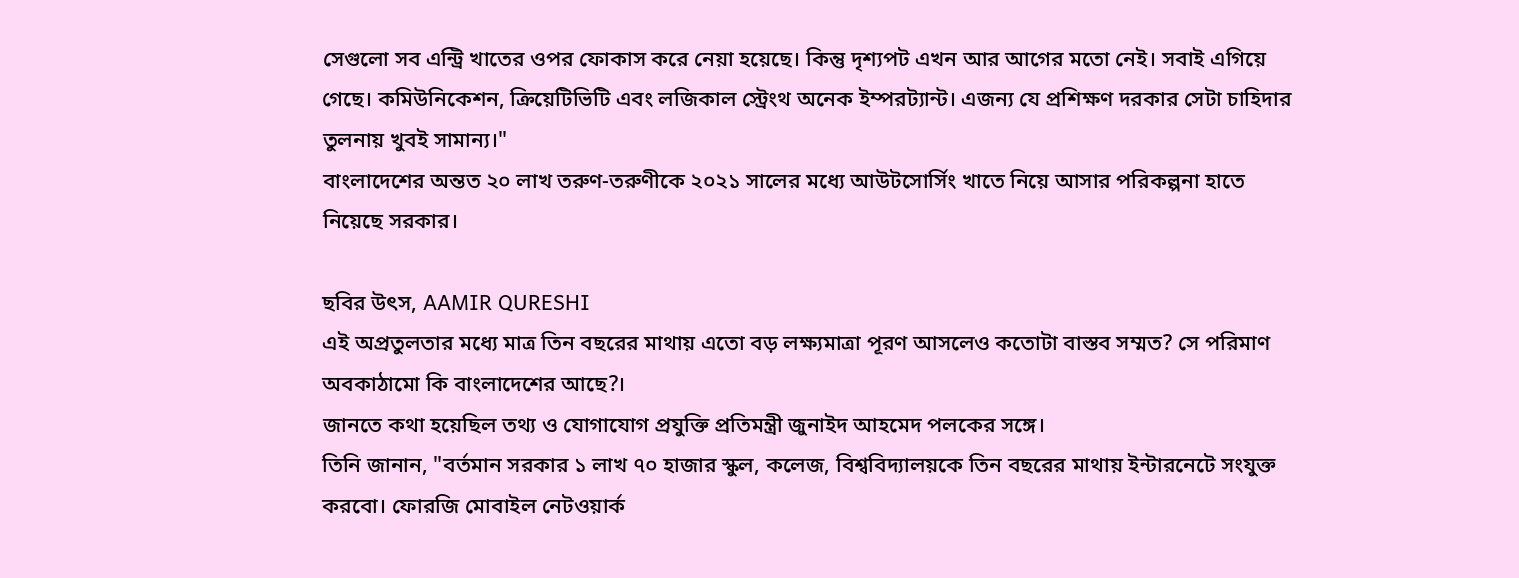সেগুলো সব এন্ট্রি খাতের ওপর ফোকাস করে নেয়া হয়েছে। কিন্তু দৃশ্যপট এখন আর আগের মতো নেই। সবাই এগিয়ে গেছে। কমিউনিকেশন, ক্রিয়েটিভিটি এবং লজিকাল স্ট্রেংথ অনেক ইম্পরট্যান্ট। এজন্য যে প্রশিক্ষণ দরকার সেটা চাহিদার তুলনায় খুবই সামান্য।"
বাংলাদেশের অন্তত ২০ লাখ তরুণ-তরুণীকে ২০২১ সালের মধ্যে আউটসোর্সিং খাতে নিয়ে আসার পরিকল্পনা হাতে নিয়েছে সরকার।

ছবির উৎস, AAMIR QURESHI
এই অপ্রতুলতার মধ্যে মাত্র তিন বছরের মাথায় এতো বড় লক্ষ্যমাত্রা পূরণ আসলেও কতোটা বাস্তব সম্মত? সে পরিমাণ অবকাঠামো কি বাংলাদেশের আছে?।
জানতে কথা হয়েছিল তথ্য ও যোগাযোগ প্রযুক্তি প্রতিমন্ত্রী জুনাইদ আহমেদ পলকের সঙ্গে।
তিনি জানান, "বর্তমান সরকার ১ লাখ ৭০ হাজার স্কুল, কলেজ, বিশ্ববিদ্যালয়কে তিন বছরের মাথায় ইন্টারনেটে সংযুক্ত করবো। ফোরজি মোবাইল নেটওয়ার্ক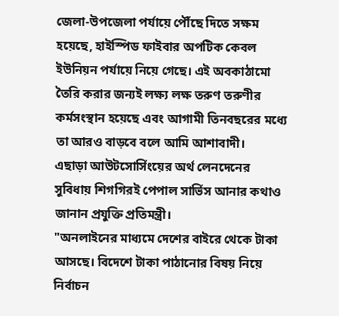জেলা-উপজেলা পর্যায়ে পৌঁছে দিতে সক্ষম হয়েছে, হাইস্পিড ফাইবার অপটিক কেবল ইউনিয়ন পর্যায়ে নিয়ে গেছে। এই অবকাঠামো তৈরি করার জন্যই লক্ষ্য লক্ষ তরুণ তরুণীর কর্মসংস্থান হয়েছে এবং আগামী তিনবছরের মধ্যে তা আরও বাড়বে বলে আমি আশাবাদী।
এছাড়া আউটসোর্সিংয়ের অর্থ লেনদেনের সুবিধায় শিগগিরই পেপাল সার্ভিস আনার কথাও জানান প্রযুক্তি প্রতিমন্ত্রী।
"অনলাইনের মাধ্যমে দেশের বাইরে থেকে টাকা আসছে। বিদেশে টাকা পাঠানোর বিষয় নিয়ে নির্বাচন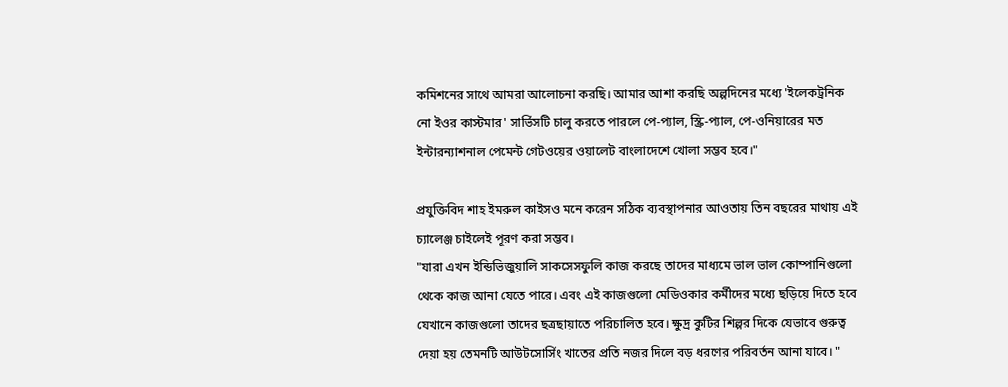কমিশনের সাথে আমরা আলোচনা করছি। আমার আশা করছি অল্পদিনের মধ্যে 'ইলেকট্রনিক নো ইওর কাস্টমার' সার্ভিসটি চালু করতে পারলে পে-প্যাল, স্ক্রি-প্যাল, পে-ওনিয়ারের মত ইন্টারন্যাশনাল পেমেন্ট গেটওয়ের ওয়ালেট বাংলাদেশে খোলা সম্ভব হবে।"

প্রযুক্তিবিদ শাহ ইমরুল কাইসও মনে করেন সঠিক ব্যবস্থাপনার আওতায় তিন বছরের মাথায় এই চ্যালেঞ্জ চাইলেই পূরণ করা সম্ভব।
"যারা এখন ইন্ডিভিজুয়ালি সাকসেসফুলি কাজ করছে তাদের মাধ্যমে ভাল ভাল কোম্পানিগুলো থেকে কাজ আনা যেতে পারে। এবং এই কাজগুলো মেডিওকার কর্মীদের মধ্যে ছড়িয়ে দিতে হবে যেখানে কাজগুলো তাদের ছত্রছায়াতে পরিচালিত হবে। ক্ষুদ্র কুটির শিল্পর দিকে যেভাবে গুরুত্ব দেয়া হয় তেমনটি আউটসোর্সিং খাতের প্রতি নজর দিলে বড় ধরণের পরিবর্তন আনা যাবে। "